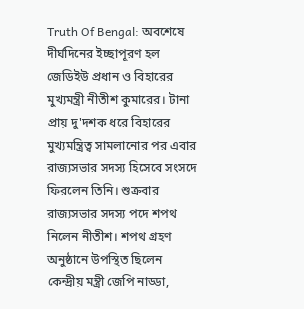Truth Of Bengal: অবশেষে দীর্ঘদিনের ইচ্ছাপূরণ হল জেডিইউ প্রধান ও বিহারের মুখ্যমন্ত্রী নীতীশ কুমারের। টানা প্রায় দু'দশক ধরে বিহারের মুখ্যমন্ত্রিত্ব সামলানোর পর এবার রাজ্যসভার সদস্য হিসেবে সংসদে ফিরলেন তিনি। শুক্রবার রাজ্যসভার সদস্য পদে শপথ নিলেন নীতীশ। শপথ গ্রহণ অনুষ্ঠানে উপস্থিত ছিলেন কেন্দ্রীয় মন্ত্রী জেপি নাড্ডা,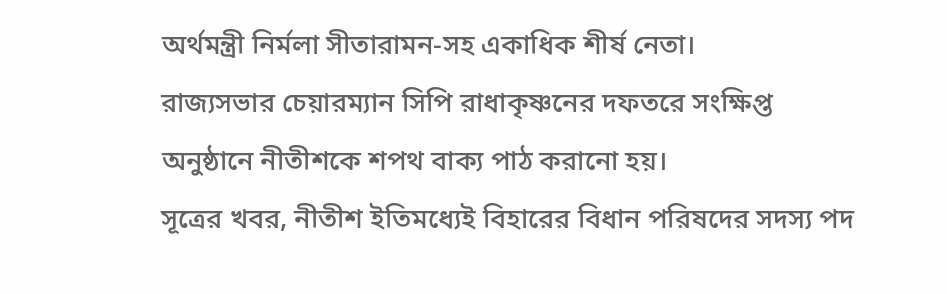অর্থমন্ত্রী নির্মলা সীতারামন-সহ একাধিক শীর্ষ নেতা।
রাজ্যসভার চেয়ারম্যান সিপি রাধাকৃষ্ণনের দফতরে সংক্ষিপ্ত অনুষ্ঠানে নীতীশকে শপথ বাক্য পাঠ করানো হয়।
সূত্রের খবর, নীতীশ ইতিমধ্যেই বিহারের বিধান পরিষদের সদস্য পদ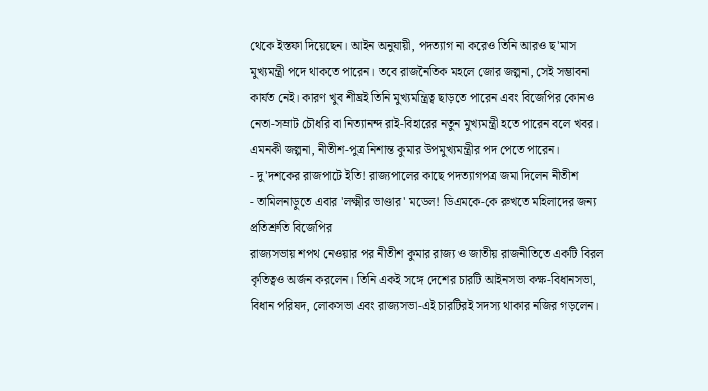থেকে ইস্তফা দিয়েছেন। আইন অনুযায়ী, পদত্যাগ না করেও তিনি আরও ছ'মাস মুখ্যমন্ত্রী পদে থাকতে পারেন। তবে রাজনৈতিক মহলে জোর জল্পনা, সেই সম্ভাবনা কার্যত নেই। কারণ খুব শীঘ্রই তিনি মুখ্যমন্ত্রিত্ব ছাড়তে পারেন এবং বিজেপির কোনও নেতা-সম্রাট চৌধরি বা নিত্যানন্দ রাই-বিহারের নতুন মুখ্যমন্ত্রী হতে পারেন বলে খবর। এমনকী জল্পনা, নীতীশ-পুত্র নিশান্ত কুমার উপমুখ্যমন্ত্রীর পদ পেতে পারেন।
- দু'দশকের রাজপাটে ইতি! রাজ্যপালের কাছে পদত্যাগপত্র জমা দিলেন নীতীশ
- তামিলনাড়ুতে এবার 'লক্ষ্মীর ভাণ্ডার' মডেল! ডিএমকে-কে রুখতে মহিলাদের জন্য প্রতিশ্রুতি বিজেপির
রাজ্যসভায় শপথ নেওয়ার পর নীতীশ কুমার রাজ্য ও জাতীয় রাজনীতিতে একটি বিরল কৃতিত্বও অর্জন করলেন। তিনি একই সঙ্গে দেশের চারটি আইনসভা কক্ষ-বিধানসভা, বিধান পরিষদ, লোকসভা এবং রাজ্যসভা-এই চারটিরই সদস্য থাকার নজির গড়লেন।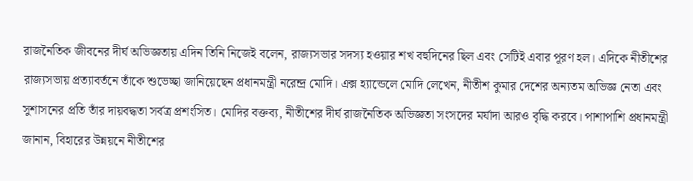রাজনৈতিক জীবনের দীর্ঘ অভিজ্ঞতায় এদিন তিনি নিজেই বলেন, রাজ্যসভার সদস্য হওয়ার শখ বহুদিনের ছিল এবং সেটিই এবার পূরণ হল। এদিকে নীতীশের রাজ্যসভায় প্রত্যাবর্তনে তাঁকে শুভেচ্ছা জানিয়েছেন প্রধানমন্ত্রী নরেন্দ্র মোদি। এক্স হ্যান্ডেলে মোদি লেখেন, নীতীশ কুমার দেশের অন্যতম অভিজ্ঞ নেতা এবং সুশাসনের প্রতি তাঁর দায়বদ্ধতা সর্বত্র প্রশংসিত। মোদির বক্তব্য, নীতীশের দীর্ঘ রাজনৈতিক অভিজ্ঞতা সংসদের মর্যাদা আরও বৃদ্ধি করবে। পাশাপাশি প্রধানমন্ত্রী জানান, বিহারের উন্নয়নে নীতীশের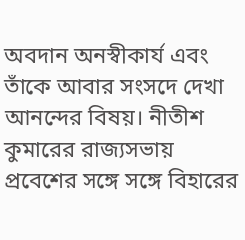অবদান অনস্বীকার্য এবং তাঁকে আবার সংসদে দেখা আনন্দের বিষয়। নীতীশ কুমারের রাজ্যসভায় প্রবেশের সঙ্গে সঙ্গে বিহারের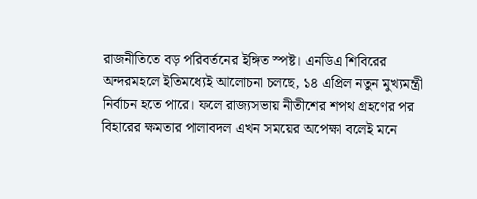রাজনীতিতে বড় পরিবর্তনের ইঙ্গিত স্পষ্ট। এনডিএ শিবিরের অন্দরমহলে ইতিমধ্যেই আলোচনা চলছে, ১৪ এপ্রিল নতুন মুখ্যমন্ত্রী নির্বাচন হতে পারে। ফলে রাজ্যসভায় নীতীশের শপথ গ্রহণের পর বিহারের ক্ষমতার পালাবদল এখন সময়ের অপেক্ষা বলেই মনে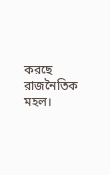করছে রাজনৈতিক মহল।